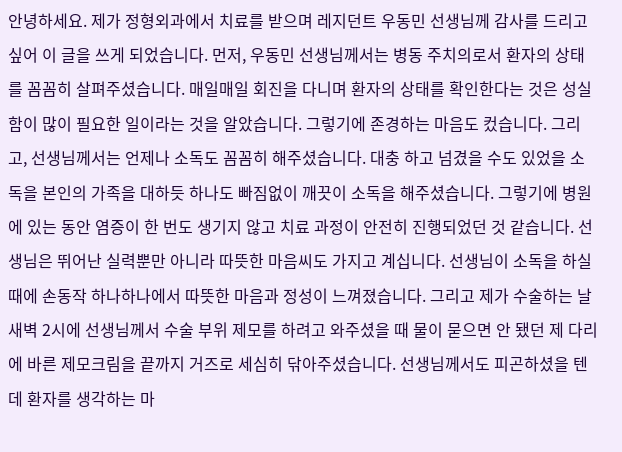안녕하세요. 제가 정형외과에서 치료를 받으며 레지던트 우동민 선생님께 감사를 드리고 싶어 이 글을 쓰게 되었습니다. 먼저, 우동민 선생님께서는 병동 주치의로서 환자의 상태를 꼼꼼히 살펴주셨습니다. 매일매일 회진을 다니며 환자의 상태를 확인한다는 것은 성실함이 많이 필요한 일이라는 것을 알았습니다. 그렇기에 존경하는 마음도 컸습니다. 그리고, 선생님께서는 언제나 소독도 꼼꼼히 해주셨습니다. 대충 하고 넘겼을 수도 있었을 소독을 본인의 가족을 대하듯 하나도 빠짐없이 깨끗이 소독을 해주셨습니다. 그렇기에 병원에 있는 동안 염증이 한 번도 생기지 않고 치료 과정이 안전히 진행되었던 것 같습니다. 선생님은 뛰어난 실력뿐만 아니라 따뜻한 마음씨도 가지고 계십니다. 선생님이 소독을 하실 때에 손동작 하나하나에서 따뜻한 마음과 정성이 느껴졌습니다. 그리고 제가 수술하는 날 새벽 2시에 선생님께서 수술 부위 제모를 하려고 와주셨을 때 물이 묻으면 안 됐던 제 다리에 바른 제모크림을 끝까지 거즈로 세심히 닦아주셨습니다. 선생님께서도 피곤하셨을 텐데 환자를 생각하는 마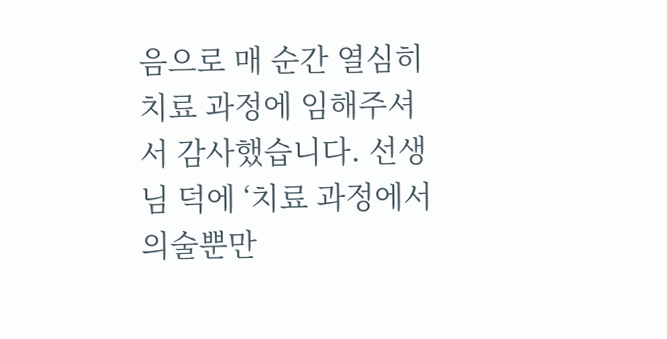음으로 매 순간 열심히 치료 과정에 임해주셔서 감사했습니다. 선생님 덕에 ‘치료 과정에서 의술뿐만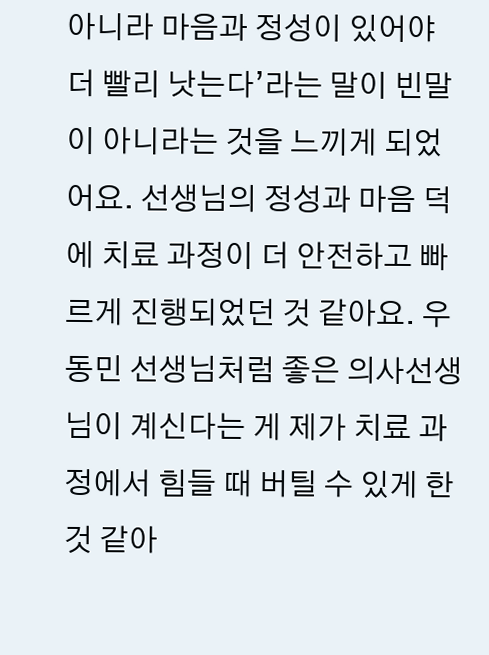아니라 마음과 정성이 있어야 더 빨리 낫는다’라는 말이 빈말이 아니라는 것을 느끼게 되었어요. 선생님의 정성과 마음 덕에 치료 과정이 더 안전하고 빠르게 진행되었던 것 같아요. 우동민 선생님처럼 좋은 의사선생님이 계신다는 게 제가 치료 과정에서 힘들 때 버틸 수 있게 한 것 같아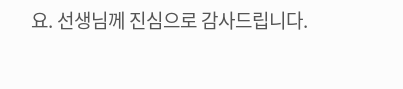요. 선생님께 진심으로 감사드립니다.